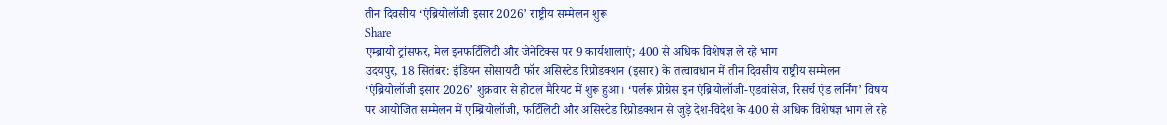तीन दिवसीय ‘एंब्रियोलॉजी इसार 2026’ राष्ट्रीय सम्मेलन शुरू
Share
एम्ब्रायो ट्रांसफर, मेल इनफर्टिलिटी और जेनेटिक्स पर 9 कार्यशालाएं; 400 से अधिक विशेषज्ञ ले रहे भाग
उदयपुर, 18 सितंबर: इंडियन सोसायटी फॉर असिस्टेड रिप्रोडक्शन (इसार) के तत्वावधान में तीन दिवसीय राष्ट्रीय सम्मेलन ‘एंब्रियोलॉजी इसार 2026’ शुक्रवार से होटल मैरियट में शुरू हुआ। ‘पर्लरू प्रोग्रेस इन एंब्रियोलॉजी-एडवांसेज, रिसर्च एंड लर्निंग’ विषय पर आयोजित सम्मेलन में एम्ब्रियोलॉजी, फर्टिलिटी और असिस्टेड रिप्रोडक्शन से जुड़े देश-विदेश के 400 से अधिक विशेषज्ञ भाग ले रहे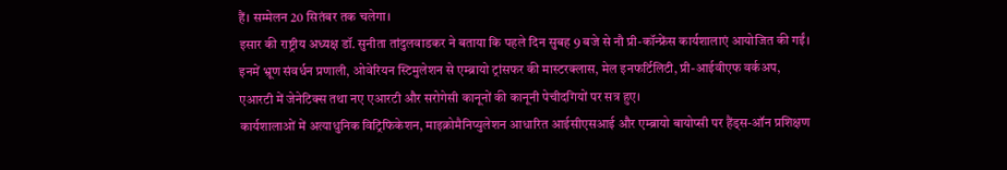हैं। सम्मेलन 20 सितंबर तक चलेगा।
इसार की राष्ट्रीय अध्यक्ष डॉ. सुनीता तांदुलवाडकर ने बताया कि पहले दिन सुबह 9 बजे से नौ प्री-कॉन्फ्रेंस कार्यशालाएं आयोजित की गईं। इनमें भ्रूण संवर्धन प्रणाली, ओवेरियन स्टिमुलेशन से एम्ब्रायो ट्रांसफर की मास्टरक्लास, मेल इनफर्टिलिटी, प्री-आईवीएफ वर्कअप, एआरटी में जेनेटिक्स तथा नए एआरटी और सरोगेसी कानूनों की कानूनी पेचीदगियों पर सत्र हुए।
कार्यशालाओं में अत्याधुनिक विट्रिफिकेशन, माइक्रोमैनिप्युलेशन आधारित आईसीएसआई और एम्ब्रायो बायोप्सी पर हैंड्स-ऑन प्रशिक्षण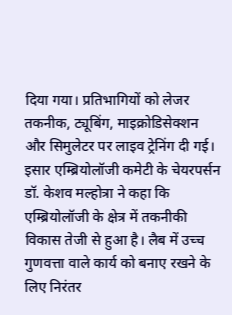दिया गया। प्रतिभागियों को लेजर तकनीक, ट्यूबिंग, माइक्रोडिसेक्शन और सिमुलेटर पर लाइव ट्रेनिंग दी गई।
इसार एम्ब्रियोलॉजी कमेटी के चेयरपर्सन डॉ. केशव मल्होत्रा ने कहा कि एम्ब्रियोलॉजी के क्षेत्र में तकनीकी विकास तेजी से हुआ है। लैब में उच्च गुणवत्ता वाले कार्य को बनाए रखने के लिए निरंतर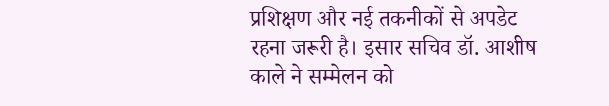प्रशिक्षण और नई तकनीकों से अपडेट रहना जरूरी है। इसार सचिव डॉ. आशीष काले ने सम्मेलन को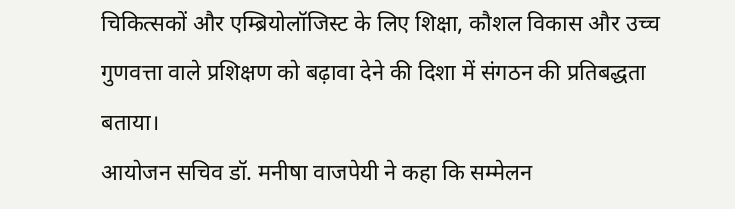चिकित्सकों और एम्ब्रियोलॉजिस्ट के लिए शिक्षा, कौशल विकास और उच्च गुणवत्ता वाले प्रशिक्षण को बढ़ावा देने की दिशा में संगठन की प्रतिबद्धता बताया।
आयोजन सचिव डॉ. मनीषा वाजपेयी ने कहा कि सम्मेलन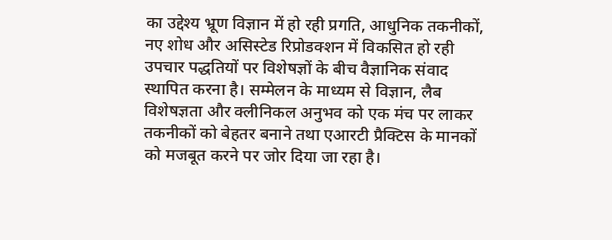का उद्देश्य भ्रूण विज्ञान में हो रही प्रगति, आधुनिक तकनीकों, नए शोध और असिस्टेड रिप्रोडक्शन में विकसित हो रही उपचार पद्धतियों पर विशेषज्ञों के बीच वैज्ञानिक संवाद स्थापित करना है। सम्मेलन के माध्यम से विज्ञान, लैब विशेषज्ञता और क्लीनिकल अनुभव को एक मंच पर लाकर तकनीकों को बेहतर बनाने तथा एआरटी प्रैक्टिस के मानकों को मजबूत करने पर जोर दिया जा रहा है।